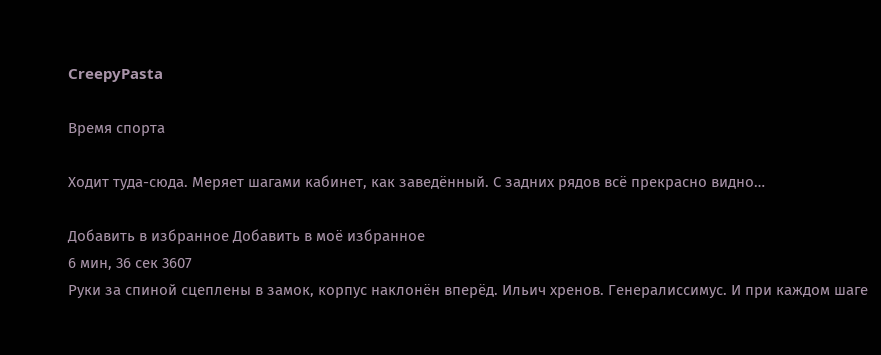CreepyPasta

Время спорта

Ходит туда-сюда. Меряет шагами кабинет, как заведённый. С задних рядов всё прекрасно видно…

Добавить в избранное Добавить в моё избранное
6 мин, 36 сек 3607
Руки за спиной сцеплены в замок, корпус наклонён вперёд. Ильич хренов. Генералиссимус. И при каждом шаге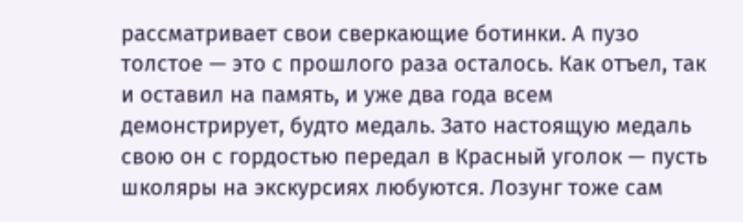рассматривает свои сверкающие ботинки. А пузо толстое — это с прошлого раза осталось. Как отъел, так и оставил на память, и уже два года всем демонстрирует, будто медаль. Зато настоящую медаль свою он с гордостью передал в Красный уголок — пусть школяры на экскурсиях любуются. Лозунг тоже сам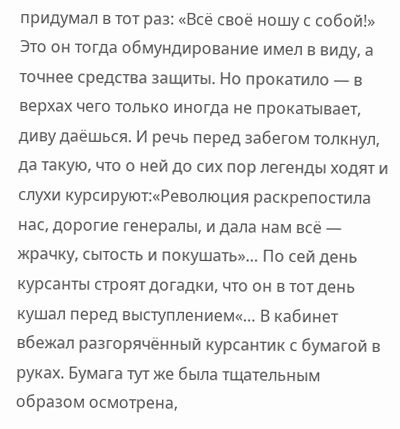придумал в тот раз: «Всё своё ношу с собой!» Это он тогда обмундирование имел в виду, а точнее средства защиты. Но прокатило — в верхах чего только иногда не прокатывает, диву даёшься. И речь перед забегом толкнул, да такую, что о ней до сих пор легенды ходят и слухи курсируют:«Революция раскрепостила нас, дорогие генералы, и дала нам всё — жрачку, сытость и покушать»… По сей день курсанты строят догадки, что он в тот день кушал перед выступлением«… В кабинет вбежал разгорячённый курсантик с бумагой в руках. Бумага тут же была тщательным образом осмотрена,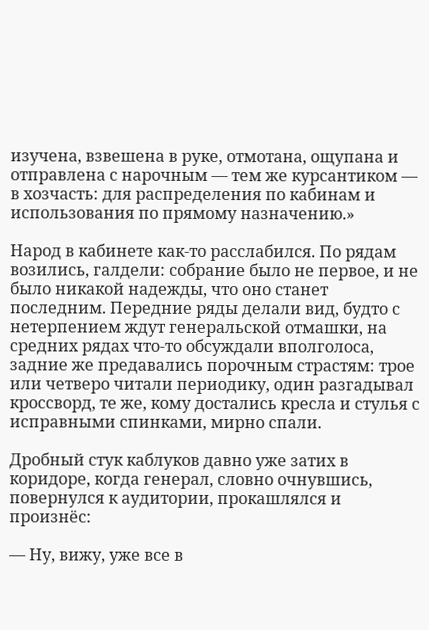изучена, взвешена в руке, отмотана, ощупана и отправлена с нарочным — тем же курсантиком — в хозчасть: для распределения по кабинам и использования по прямому назначению.»

Народ в кабинете как-то расслабился. По рядам возились, галдели: собрание было не первое, и не было никакой надежды, что оно станет последним. Передние ряды делали вид, будто с нетерпением ждут генеральской отмашки, на средних рядах что-то обсуждали вполголоса, задние же предавались порочным страстям: трое или четверо читали периодику, один разгадывал кроссворд, те же, кому достались кресла и стулья с исправными спинками, мирно спали.

Дробный стук каблуков давно уже затих в коридоре, когда генерал, словно очнувшись, повернулся к аудитории, прокашлялся и произнёс:

— Ну, вижу, уже все в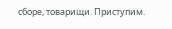сборе, товарищи. Приступим.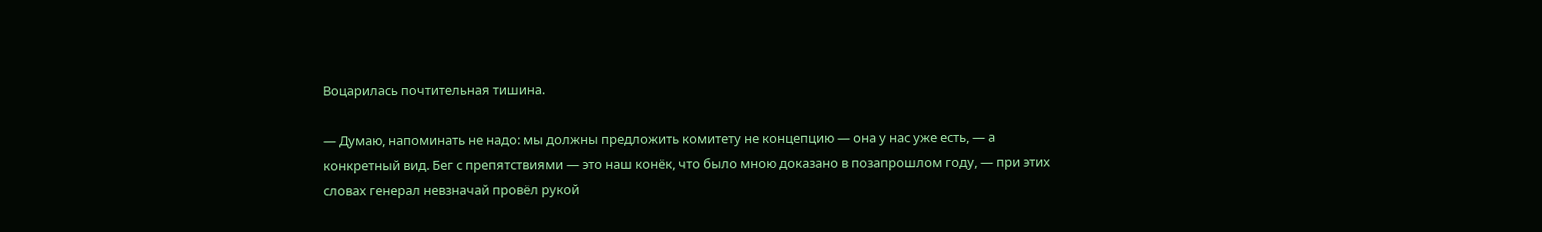Воцарилась почтительная тишина.

— Думаю, напоминать не надо: мы должны предложить комитету не концепцию — она у нас уже есть, — а конкретный вид. Бег с препятствиями — это наш конёк, что было мною доказано в позапрошлом году, — при этих словах генерал невзначай провёл рукой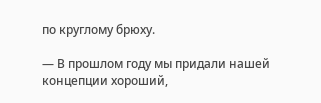по круглому брюху.

— В прошлом году мы придали нашей концепции хороший,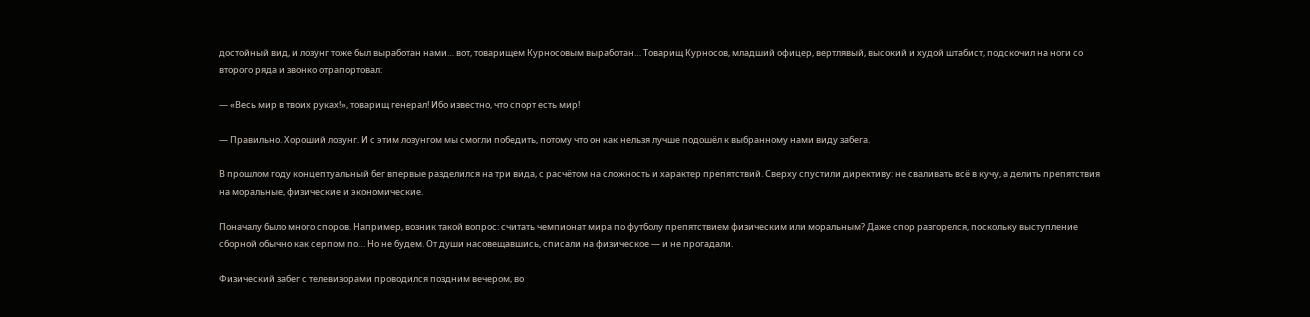достойный вид, и лозунг тоже был выработан нами… вот, товарищем Курносовым выработан… Товарищ Курносов, младший офицер, вертлявый, высокий и худой штабист, подскочил на ноги со второго ряда и звонко отрапортовал:

— «Весь мир в твоих руках!», товарищ генерал! Ибо известно, что спорт есть мир!

— Правильно. Хороший лозунг. И с этим лозунгом мы смогли победить, потому что он как нельзя лучше подошёл к выбранному нами виду забега.

В прошлом году концептуальный бег впервые разделился на три вида, с расчётом на сложность и характер препятствий. Сверху спустили директиву: не сваливать всё в кучу, а делить препятствия на моральные, физические и экономические.

Поначалу было много споров. Например, возник такой вопрос: считать чемпионат мира по футболу препятствием физическим или моральным? Даже спор разгорелся, поскольку выступление сборной обычно как серпом по… Но не будем. От души насовещавшись, списали на физическое — и не прогадали.

Физический забег с телевизорами проводился поздним вечером, во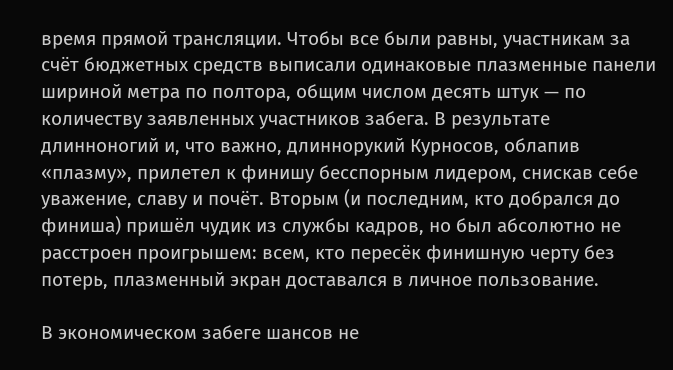время прямой трансляции. Чтобы все были равны, участникам за счёт бюджетных средств выписали одинаковые плазменные панели шириной метра по полтора, общим числом десять штук — по количеству заявленных участников забега. В результате длинноногий и, что важно, длиннорукий Курносов, облапив «плазму», прилетел к финишу бесспорным лидером, снискав себе уважение, славу и почёт. Вторым (и последним, кто добрался до финиша) пришёл чудик из службы кадров, но был абсолютно не расстроен проигрышем: всем, кто пересёк финишную черту без потерь, плазменный экран доставался в личное пользование.

В экономическом забеге шансов не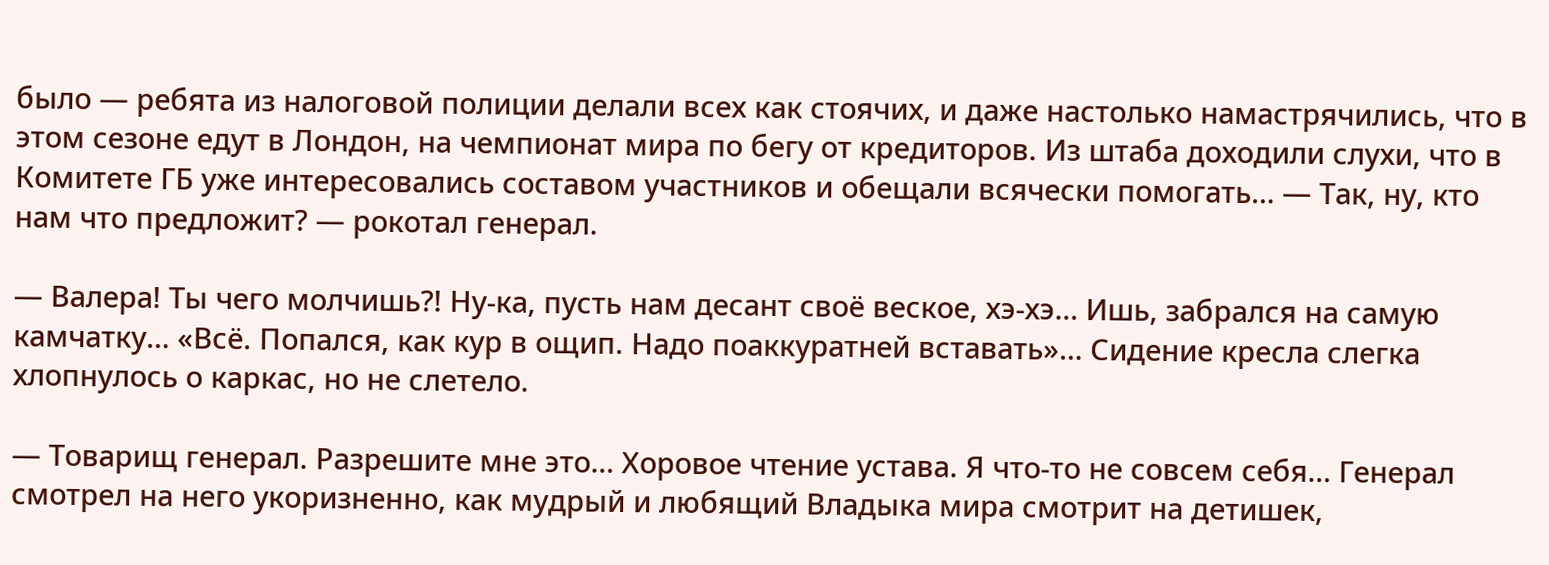было — ребята из налоговой полиции делали всех как стоячих, и даже настолько намастрячились, что в этом сезоне едут в Лондон, на чемпионат мира по бегу от кредиторов. Из штаба доходили слухи, что в Комитете ГБ уже интересовались составом участников и обещали всячески помогать… — Так, ну, кто нам что предложит? — рокотал генерал.

— Валера! Ты чего молчишь?! Ну-ка, пусть нам десант своё веское, хэ-хэ… Ишь, забрался на самую камчатку… «Всё. Попался, как кур в ощип. Надо поаккуратней вставать»… Сидение кресла слегка хлопнулось о каркас, но не слетело.

— Товарищ генерал. Разрешите мне это… Хоровое чтение устава. Я что-то не совсем себя… Генерал смотрел на него укоризненно, как мудрый и любящий Владыка мира смотрит на детишек,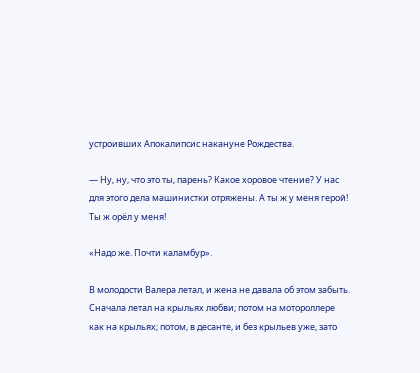устроивших Апокалипсис накануне Рождества.

— Ну, ну, что это ты, парень? Какое хоровое чтение? У нас для этого дела машинистки отряжены. А ты ж у меня герой! Ты ж орёл у меня!

«Надо же. Почти каламбур».

В молодости Валера летал, и жена не давала об этом забыть. Сначала летал на крыльях любви; потом на мотороллере как на крыльях; потом, в десанте, и без крыльев уже, зато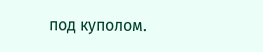под куполом.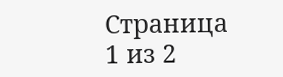Страница 1 из 2